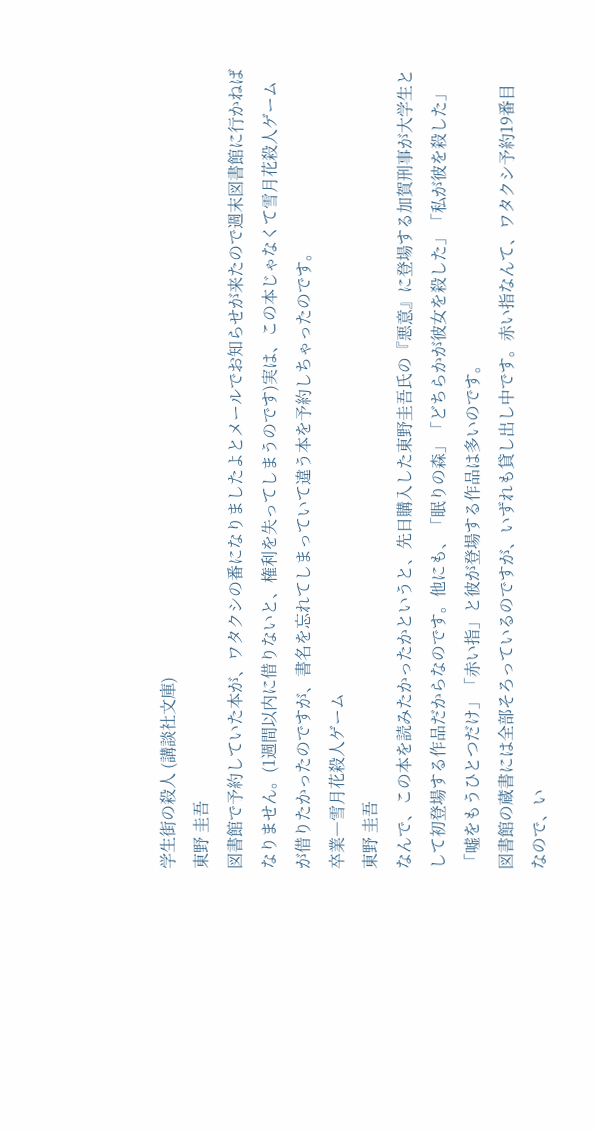学生街の殺人 (講談社文庫)
東野 圭吾
図書館で予約していた本が、ワタクシの番になりましたよとメールでお知らせが来たので週末図書館に行かねばなりません。(1週間以内に借りないと、権利を失ってしまうのです)実は、この本じゃなくて雪月花殺人ゲームが借りたかったのですが、書名を忘れてしまっていて違う本を予約しちゃったのです。
卒業―雪月花殺人ゲーム
東野 圭吾
なんで、この本を読みたかったかというと、先日購入した東野圭吾氏の『悪意』に登場する加賀刑事が大学生として初登場する作品だからなのです。他にも、「眠りの森」「どちらかが彼女を殺した」「私が彼を殺した」「嘘をもうひとつだけ」「赤い指」と彼が登場する作品は多いのです。
図書館の蔵書には全部そろっているのですが、いずれも貸し出し中です。赤い指なんて、ワタクシ予約19番目なので、い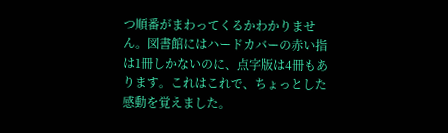つ順番がまわってくるかわかりません。図書館にはハードカバーの赤い指は1冊しかないのに、点字版は4冊もあります。これはこれで、ちょっとした感動を覚えました。